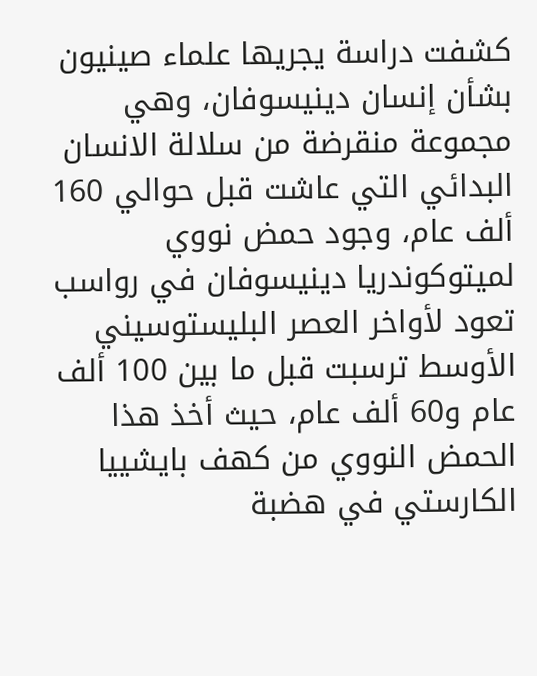كشفت دراسة يجريها علماء صينيون بشأن إنسان دينيسوفان، وهي مجموعة منقرضة من سلالة الانسان البدائي التي عاشت قبل حوالي 160 ألف عام، وجود حمض نووي لميتوكوندريا دينيسوفان في رواسب تعود لأواخر العصر البليستوسيني الأوسط ترسبت قبل ما بين 100 ألف عام و60 ألف عام، حيث أخذ هذا الحمض النووي من كهف بايشييا الكارستي في هضبة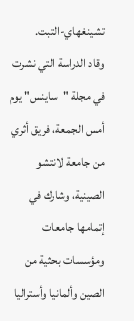تشينغهاي-التبت.
وقاد الدراسة التي نشرت في مجلة "ساينس" يوم أمس الجمعة، فريق أثري من جامعة لانتشو الصينية، وشارك في إتمامها جامعات ومؤسسات بحثية من الصين وألمانيا وأستراليا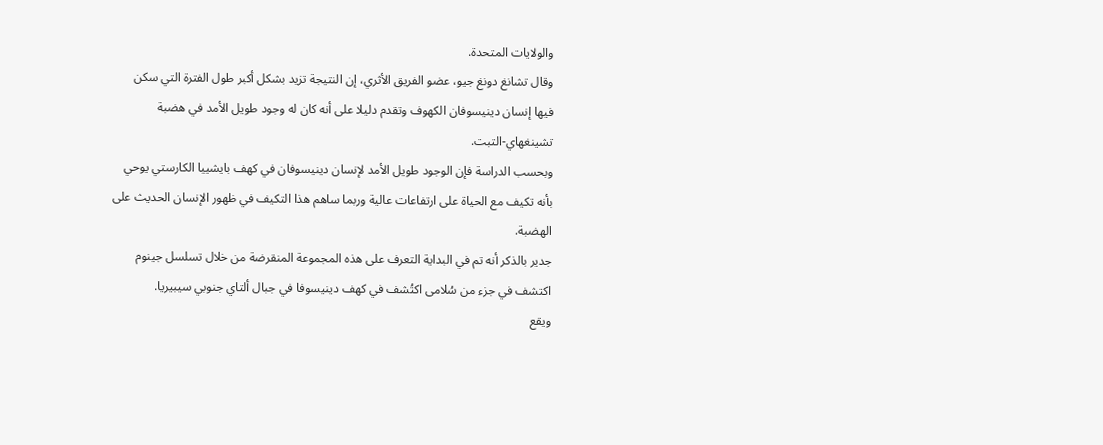والولايات المتحدة.
وقال تشانغ دونغ جيو، عضو الفريق الأثري، إن النتيجة تزيد بشكل أكبر طول الفترة التي سكن فيها إنسان دينيسوفان الكهوف وتقدم دليلا على أنه كان له وجود طويل الأمد في هضبة تشينغهاي-التبت.
وبحسب الدراسة فإن الوجود طويل الأمد لإنسان دينيسوفان في كهف بايشييا الكارستي يوحي بأنه تكيف مع الحياة على ارتفاعات عالية وربما ساهم هذا التكيف في ظهور الإنسان الحديث على الهضبة.
جدير بالذكر أنه تم في البداية التعرف على هذه المجموعة المنقرضة من خلال تسلسل جينوم اكتشف في جزء من سُلامى اكتُشف في كهف دينيسوفا في جبال ألتاي جنوبي سيبيريا.
ويقع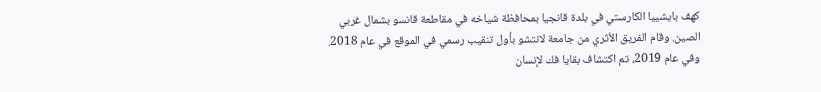كهف بايشييا الكارستي في بلدة قانجيا بمحافظة شياخه في مقاطعة قانسو بشمال غربي الصين. وقام الفريق الأثري من جامعة لانتشو بأول تنقيب رسمي في الموقع في عام 2018.
وفي عام 2019، تم اكتشاف بقايا فك لإنسان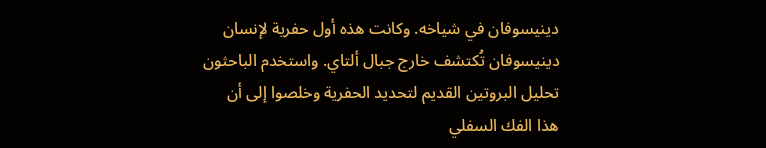دينيسوفان في شياخه. وكانت هذه أول حفرية لإنسان دينيسوفان تُكتشف خارج جبال ألتاي. واستخدم الباحثون تحليل البروتين القديم لتحديد الحفرية وخلصوا إلى أن هذا الفك السفلي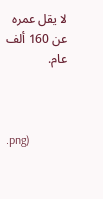لا يقل عمره عن 160 ألف عام.



.png)